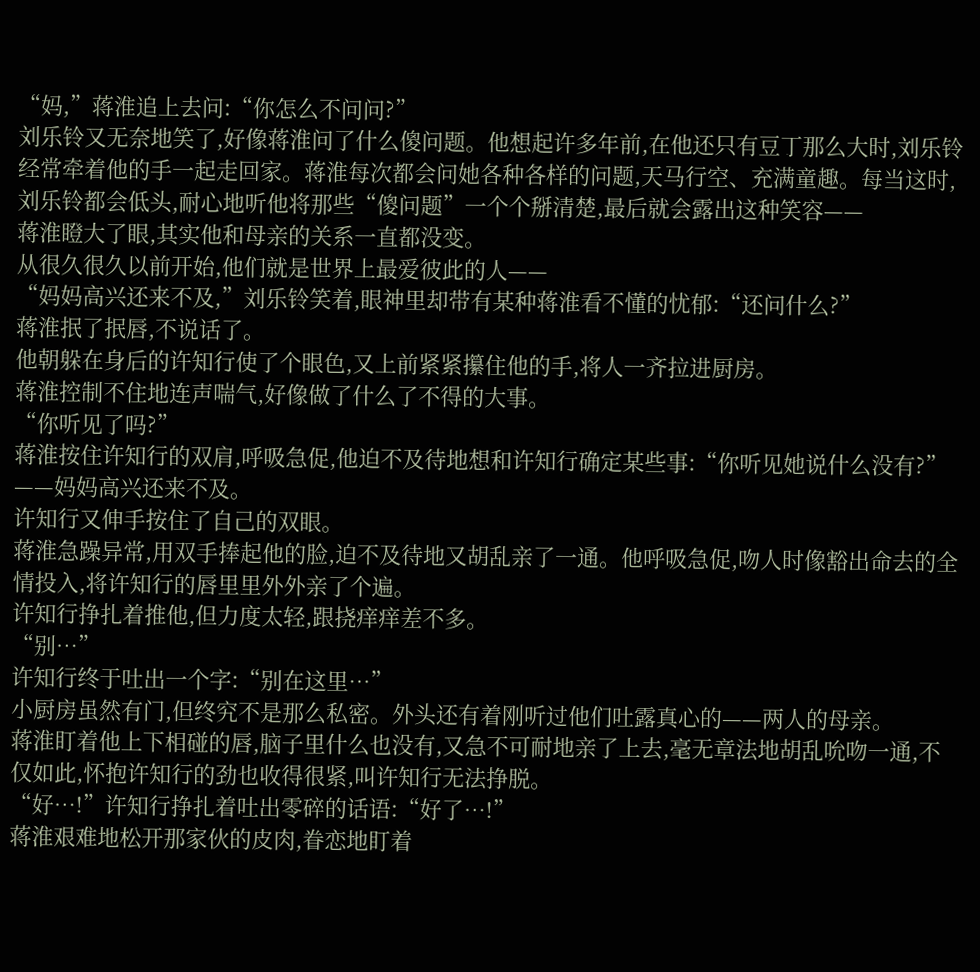“妈,”蒋淮追上去问:“你怎么不问问?”
刘乐铃又无奈地笑了,好像蒋淮问了什么傻问题。他想起许多年前,在他还只有豆丁那么大时,刘乐铃经常牵着他的手一起走回家。蒋淮每次都会问她各种各样的问题,天马行空、充满童趣。每当这时,刘乐铃都会低头,耐心地听他将那些“傻问题”一个个掰清楚,最后就会露出这种笑容——
蒋淮瞪大了眼,其实他和母亲的关系一直都没变。
从很久很久以前开始,他们就是世界上最爱彼此的人——
“妈妈高兴还来不及,”刘乐铃笑着,眼神里却带有某种蒋淮看不懂的忧郁:“还问什么?”
蒋淮抿了抿唇,不说话了。
他朝躲在身后的许知行使了个眼色,又上前紧紧攥住他的手,将人一齐拉进厨房。
蒋淮控制不住地连声喘气,好像做了什么了不得的大事。
“你听见了吗?”
蒋淮按住许知行的双肩,呼吸急促,他迫不及待地想和许知行确定某些事:“你听见她说什么没有?”
——妈妈高兴还来不及。
许知行又伸手按住了自己的双眼。
蒋淮急躁异常,用双手捧起他的脸,迫不及待地又胡乱亲了一通。他呼吸急促,吻人时像豁出命去的全情投入,将许知行的唇里里外外亲了个遍。
许知行挣扎着推他,但力度太轻,跟挠痒痒差不多。
“别…”
许知行终于吐出一个字:“别在这里…”
小厨房虽然有门,但终究不是那么私密。外头还有着刚听过他们吐露真心的——两人的母亲。
蒋淮盯着他上下相碰的唇,脑子里什么也没有,又急不可耐地亲了上去,毫无章法地胡乱吮吻一通,不仅如此,怀抱许知行的劲也收得很紧,叫许知行无法挣脱。
“好…!”许知行挣扎着吐出零碎的话语:“好了…!”
蒋淮艰难地松开那家伙的皮肉,眷恋地盯着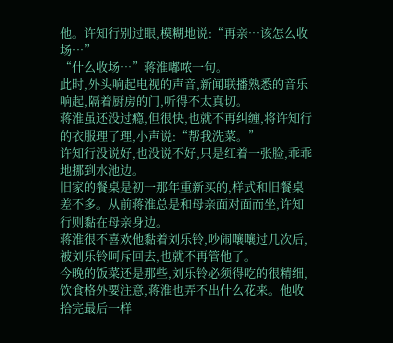他。许知行别过眼,模糊地说:“再亲…该怎么收场…”
“什么收场…”蒋淮嘟哝一句。
此时,外头响起电视的声音,新闻联播熟悉的音乐响起,隔着厨房的门,听得不太真切。
蒋淮虽还没过瘾,但很快,也就不再纠缠,将许知行的衣服理了理,小声说:“帮我洗菜。”
许知行没说好,也没说不好,只是红着一张脸,乖乖地挪到水池边。
旧家的餐桌是初一那年重新买的,样式和旧餐桌差不多。从前蒋淮总是和母亲面对面而坐,许知行则黏在母亲身边。
蒋淮很不喜欢他黏着刘乐铃,吵闹嚷嚷过几次后,被刘乐铃呵斥回去,也就不再管他了。
今晚的饭菜还是那些,刘乐铃必须得吃的很精细,饮食格外要注意,蒋淮也弄不出什么花来。他收拾完最后一样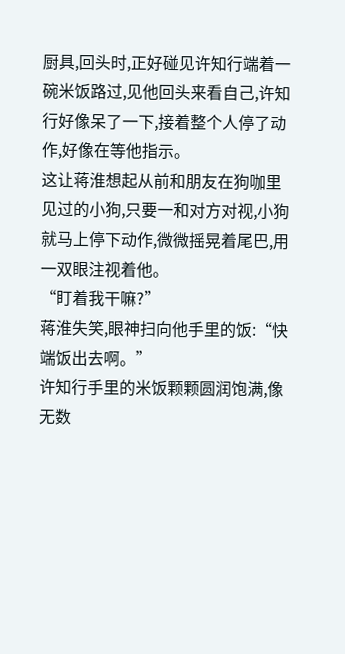厨具,回头时,正好碰见许知行端着一碗米饭路过,见他回头来看自己,许知行好像呆了一下,接着整个人停了动作,好像在等他指示。
这让蒋淮想起从前和朋友在狗咖里见过的小狗,只要一和对方对视,小狗就马上停下动作,微微摇晃着尾巴,用一双眼注视着他。
“盯着我干嘛?”
蒋淮失笑,眼神扫向他手里的饭:“快端饭出去啊。”
许知行手里的米饭颗颗圆润饱满,像无数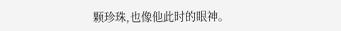颗珍珠,也像他此时的眼神。